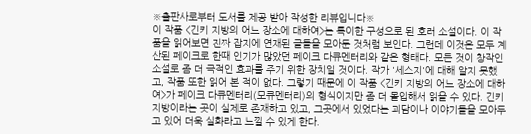※출판사로부터 도서를 제공 받아 작성한 리뷰입니다※
이 작품 <긴키 지방의 어느 장소에 대하여>는 특이한 구성으로 된 호러 소설이다. 이 작품을 읽어보면 진짜 잡지에 연재된 글들을 모아둔 것처럼 보인다. 그런데 이것은 모두 계산된 페이크로 한때 인기가 많았던 페이크 다큐멘터리와 같은 형태다. 모든 것이 창작인 소설로 좀 더 극적인 효과를 주기 위한 장치일 것이다. 작가 '세스지'에 대해 알지 못했고, 작품 또한 읽어 본 적이 없다. 그렇기 때문에 이 작품 <긴키 지방의 어느 장소에 대하여>가 페이크 다큐멘터리(모큐멘터리)의 형식이지만 좀 더 몰입해서 읽을 수 있다. 긴키 지방이라는 곳이 실제로 존재하고 있고, 그곳에서 있었다는 괴담이나 이야기들을 모아두고 있어 더욱 실화라고 느낄 수 있게 한다.